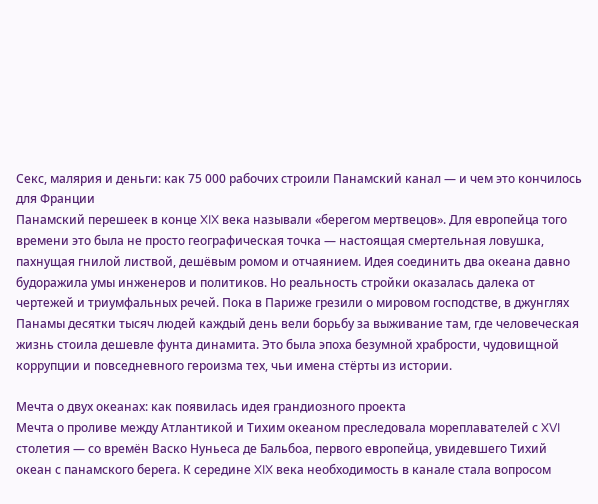Секс, малярия и деньги: как 75 000 рабочих строили Панамский канал — и чем это кончилось для Франции
Панамский перешеек в конце XIX века называли «берегом мертвецов». Для европейца того времени это была не просто географическая точка — настоящая смертельная ловушка, пахнущая гнилой листвой, дешёвым ромом и отчаянием. Идея соединить два океана давно будоражила умы инженеров и политиков. Но реальность стройки оказалась далека от чертежей и триумфальных речей. Пока в Париже грезили о мировом господстве, в джунглях Панамы десятки тысяч людей каждый день вели борьбу за выживание там, где человеческая жизнь стоила дешевле фунта динамита. Это была эпоха безумной храбрости, чудовищной коррупции и повседневного героизма тех, чьи имена стёрты из истории.

Мечта о двух океанах: как появилась идея грандиозного проекта
Мечта о проливе между Атлантикой и Тихим океаном преследовала мореплавателей с XVI столетия — со времён Васко Нуньеса де Бальбоа, первого европейца, увидевшего Тихий океан с панамского берега. К середине XIX века необходимость в канале стала вопросом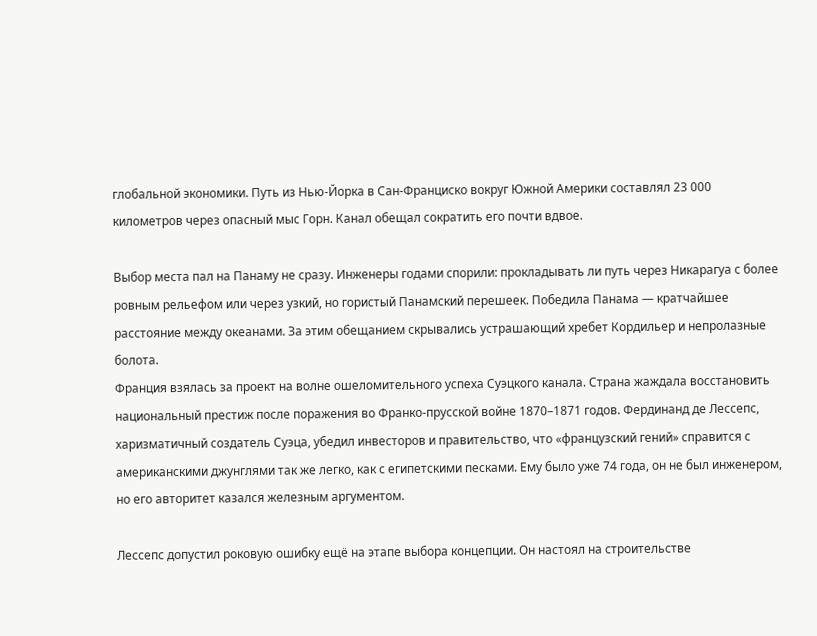глобальной экономики. Путь из Нью-Йорка в Сан-Франциско вокруг Южной Америки составлял 23 000 километров через опасный мыс Горн. Канал обещал сократить его почти вдвое.

Выбор места пал на Панаму не сразу. Инженеры годами спорили: прокладывать ли путь через Никарагуа с более ровным рельефом или через узкий, но гористый Панамский перешеек. Победила Панама — кратчайшее расстояние между океанами. За этим обещанием скрывались устрашающий хребет Кордильер и непролазные болота.
Франция взялась за проект на волне ошеломительного успеха Суэцкого канала. Страна жаждала восстановить национальный престиж после поражения во Франко-прусской войне 1870–1871 годов. Фердинанд де Лессепс, харизматичный создатель Суэца, убедил инвесторов и правительство, что «французский гений» справится с американскими джунглями так же легко, как с египетскими песками. Ему было уже 74 года, он не был инженером, но его авторитет казался железным аргументом.

Лессепс допустил роковую ошибку ещё на этапе выбора концепции. Он настоял на строительстве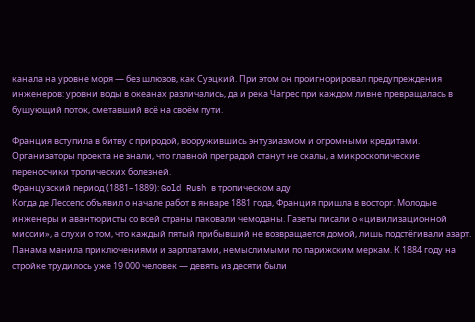канала на уровне моря — без шлюзов, как Суэцкий. При этом он проигнорировал предупреждения инженеров: уровни воды в океанах различались, да и река Чагрес при каждом ливне превращалась в бушующий поток, сметавший всё на своём пути.

Франция вступила в битву с природой, вооружившись энтузиазмом и огромными кредитами. Организаторы проекта не знали, что главной преградой станут не скалы, а микроскопические переносчики тропических болезней.
Французский период (1881–1889): Gold Rush в тропическом аду
Когда де Лессепс объявил о начале работ в январе 1881 года, Франция пришла в восторг. Молодые инженеры и авантюристы со всей страны паковали чемоданы. Газеты писали о «цивилизационной миссии», а слухи о том, что каждый пятый прибывший не возвращается домой, лишь подстёгивали азарт. Панама манила приключениями и зарплатами, немыслимыми по парижским меркам. К 1884 году на стройке трудилось уже 19 000 человек — девять из десяти были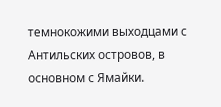темнокожими выходцами с Антильских островов, в основном с Ямайки.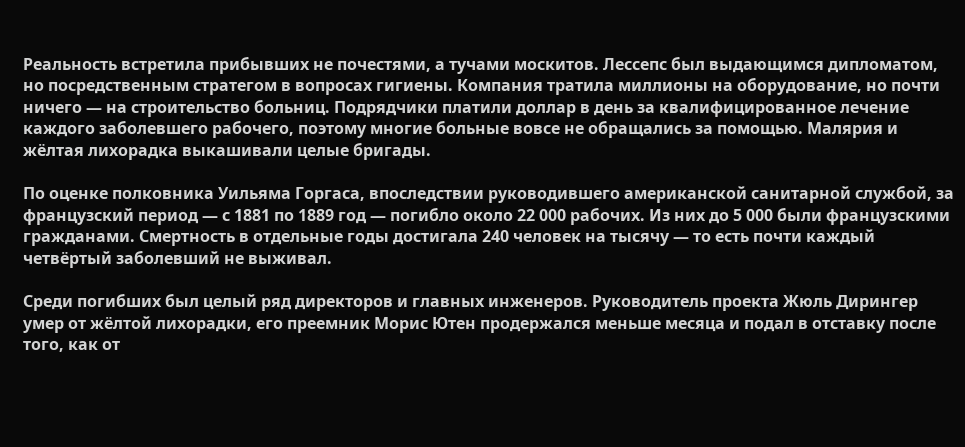Реальность встретила прибывших не почестями, а тучами москитов. Лессепс был выдающимся дипломатом, но посредственным стратегом в вопросах гигиены. Компания тратила миллионы на оборудование, но почти ничего — на строительство больниц. Подрядчики платили доллар в день за квалифицированное лечение каждого заболевшего рабочего, поэтому многие больные вовсе не обращались за помощью. Малярия и жёлтая лихорадка выкашивали целые бригады.

По оценке полковника Уильяма Горгаса, впоследствии руководившего американской санитарной службой, за французский период — с 1881 по 1889 год — погибло около 22 000 рабочих. Из них до 5 000 были французскими гражданами. Смертность в отдельные годы достигала 240 человек на тысячу — то есть почти каждый четвёртый заболевший не выживал.

Среди погибших был целый ряд директоров и главных инженеров. Руководитель проекта Жюль Дирингер умер от жёлтой лихорадки, его преемник Морис Ютен продержался меньше месяца и подал в отставку после того, как от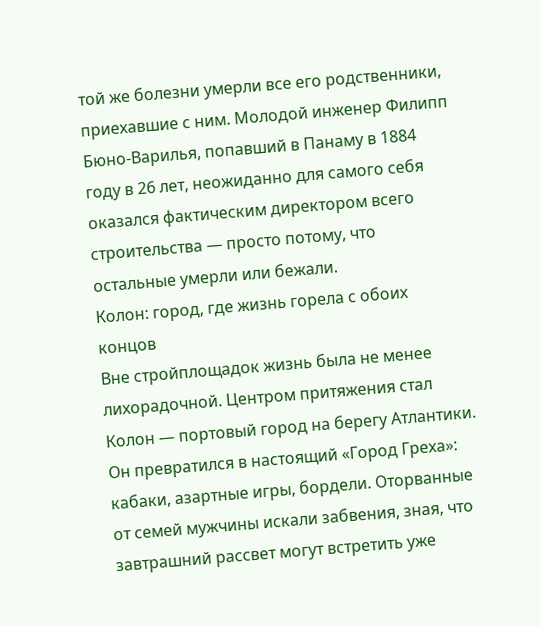той же болезни умерли все его родственники, приехавшие с ним. Молодой инженер Филипп Бюно-Варилья, попавший в Панаму в 1884 году в 26 лет, неожиданно для самого себя оказался фактическим директором всего строительства — просто потому, что остальные умерли или бежали.
Колон: город, где жизнь горела с обоих концов
Вне стройплощадок жизнь была не менее лихорадочной. Центром притяжения стал Колон — портовый город на берегу Атлантики. Он превратился в настоящий «Город Греха»: кабаки, азартные игры, бордели. Оторванные от семей мужчины искали забвения, зная, что завтрашний рассвет могут встретить уже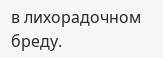в лихорадочном бреду.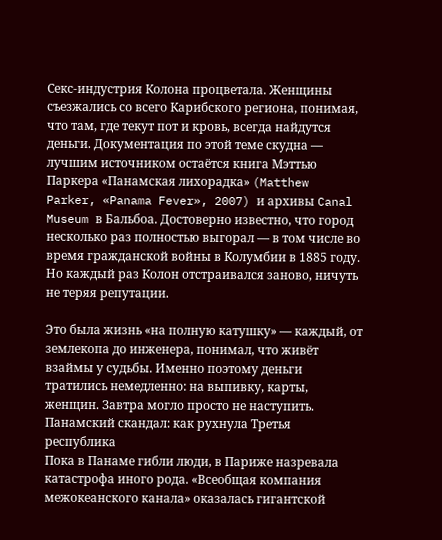Секс-индустрия Колона процветала. Женщины съезжались со всего Карибского региона, понимая, что там, где текут пот и кровь, всегда найдутся деньги. Документация по этой теме скудна — лучшим источником остаётся книга Мэттью Паркера «Панамская лихорадка» (Matthew Parker, «Panama Fever», 2007) и архивы Canal Museum в Бальбоа. Достоверно известно, что город несколько раз полностью выгорал — в том числе во время гражданской войны в Колумбии в 1885 году. Но каждый раз Колон отстраивался заново, ничуть не теряя репутации.

Это была жизнь «на полную катушку» — каждый, от землекопа до инженера, понимал, что живёт взаймы у судьбы. Именно поэтому деньги тратились немедленно: на выпивку, карты, женщин. Завтра могло просто не наступить.
Панамский скандал: как рухнула Третья республика
Пока в Панаме гибли люди, в Париже назревала катастрофа иного рода. «Всеобщая компания межокеанского канала» оказалась гигантской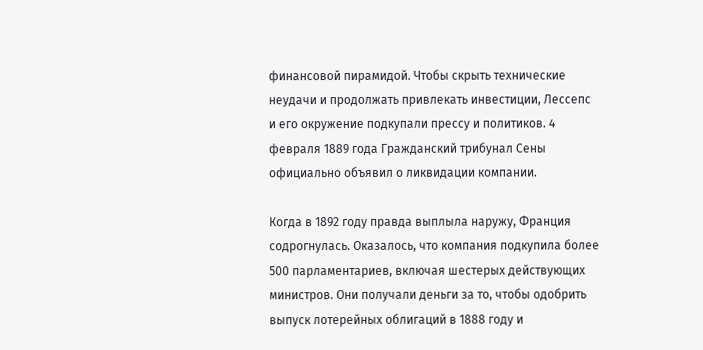финансовой пирамидой. Чтобы скрыть технические неудачи и продолжать привлекать инвестиции, Лессепс и его окружение подкупали прессу и политиков. 4 февраля 1889 года Гражданский трибунал Сены официально объявил о ликвидации компании.

Когда в 1892 году правда выплыла наружу, Франция содрогнулась. Оказалось, что компания подкупила более 500 парламентариев, включая шестерых действующих министров. Они получали деньги за то, чтобы одобрить выпуск лотерейных облигаций в 1888 году и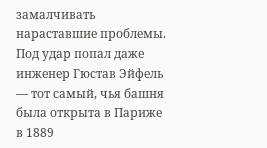замалчивать нараставшие проблемы. Под удар попал даже инженер Гюстав Эйфель — тот самый, чья башня была открыта в Париже в 1889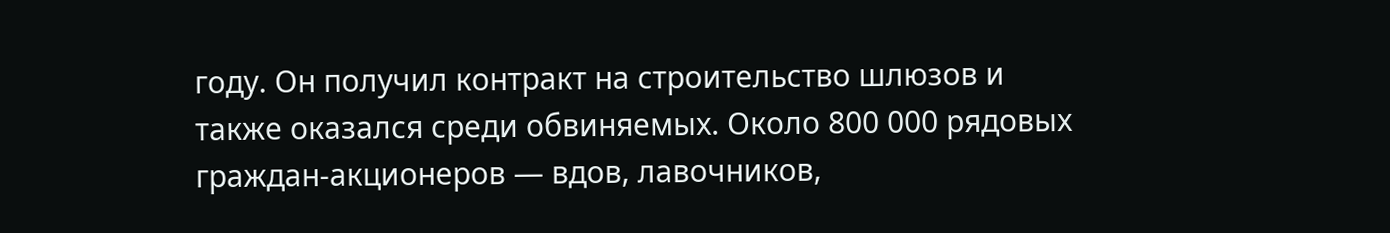году. Он получил контракт на строительство шлюзов и также оказался среди обвиняемых. Около 800 000 рядовых граждан-акционеров — вдов, лавочников,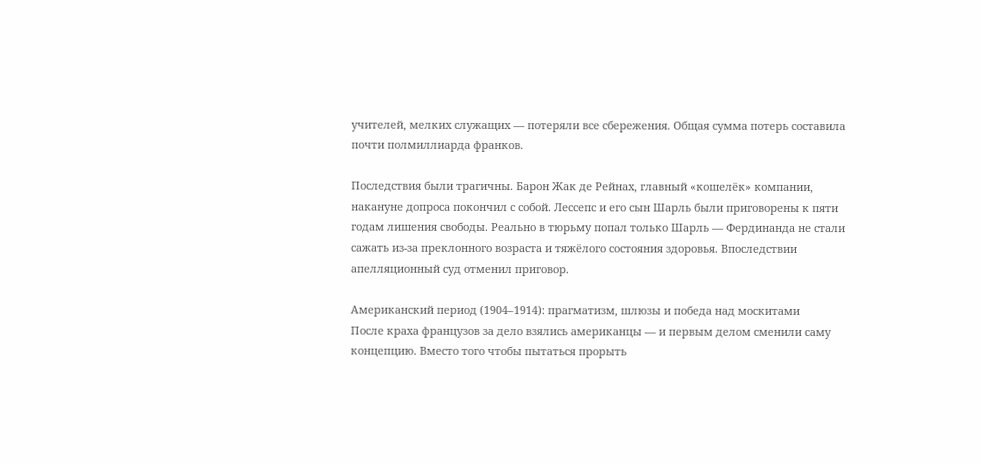учителей, мелких служащих — потеряли все сбережения. Общая сумма потерь составила почти полмиллиарда франков.

Последствия были трагичны. Барон Жак де Рейнах, главный «кошелёк» компании, накануне допроса покончил с собой. Лессепс и его сын Шарль были приговорены к пяти годам лишения свободы. Реально в тюрьму попал только Шарль — Фердинанда не стали сажать из-за преклонного возраста и тяжёлого состояния здоровья. Впоследствии апелляционный суд отменил приговор.

Американский период (1904–1914): прагматизм, шлюзы и победа над москитами
После краха французов за дело взялись американцы — и первым делом сменили саму концепцию. Вместо того чтобы пытаться прорыть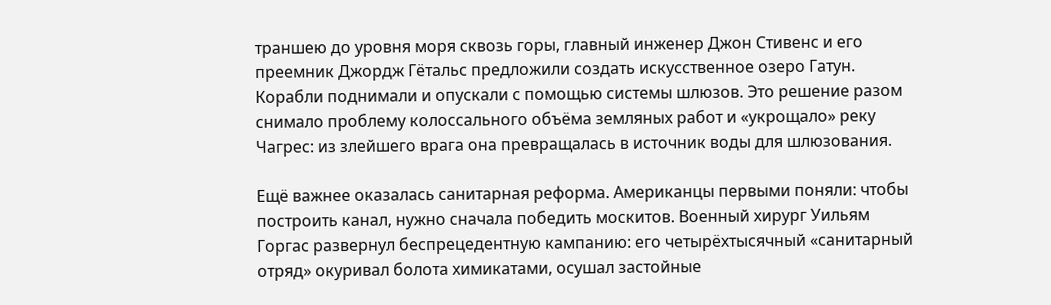траншею до уровня моря сквозь горы, главный инженер Джон Стивенс и его преемник Джордж Гётальс предложили создать искусственное озеро Гатун. Корабли поднимали и опускали с помощью системы шлюзов. Это решение разом снимало проблему колоссального объёма земляных работ и «укрощало» реку Чагрес: из злейшего врага она превращалась в источник воды для шлюзования.

Ещё важнее оказалась санитарная реформа. Американцы первыми поняли: чтобы построить канал, нужно сначала победить москитов. Военный хирург Уильям Горгас развернул беспрецедентную кампанию: его четырёхтысячный «санитарный отряд» окуривал болота химикатами, осушал застойные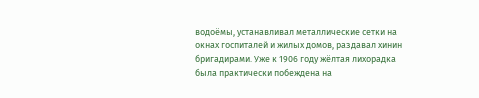водоёмы, устанавливал металлические сетки на окнах госпиталей и жилых домов, раздавал хинин бригадирами. Уже к 1906 году жёлтая лихорадка была практически побеждена на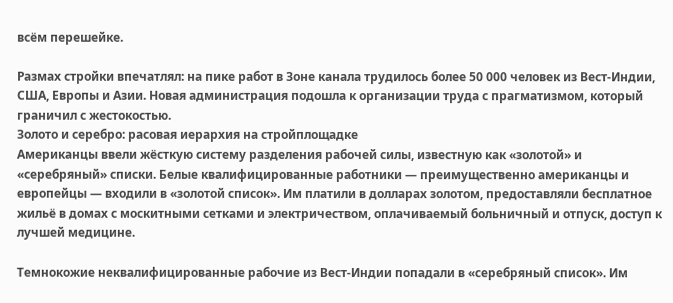всём перешейке.

Размах стройки впечатлял: на пике работ в Зоне канала трудилось более 50 000 человек из Вест-Индии, США, Европы и Азии. Новая администрация подошла к организации труда с прагматизмом, который граничил с жестокостью.
Золото и серебро: расовая иерархия на стройплощадке
Американцы ввели жёсткую систему разделения рабочей силы, известную как «золотой» и «серебряный» списки. Белые квалифицированные работники — преимущественно американцы и европейцы — входили в «золотой список». Им платили в долларах золотом, предоставляли бесплатное жильё в домах с москитными сетками и электричеством, оплачиваемый больничный и отпуск, доступ к лучшей медицине.

Темнокожие неквалифицированные рабочие из Вест-Индии попадали в «серебряный список». Им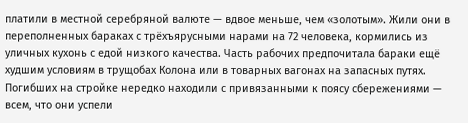платили в местной серебряной валюте — вдвое меньше, чем «золотым». Жили они в переполненных бараках с трёхъярусными нарами на 72 человека, кормились из уличных кухонь с едой низкого качества. Часть рабочих предпочитала бараки ещё худшим условиям в трущобах Колона или в товарных вагонах на запасных путях. Погибших на стройке нередко находили с привязанными к поясу сбережениями — всем, что они успели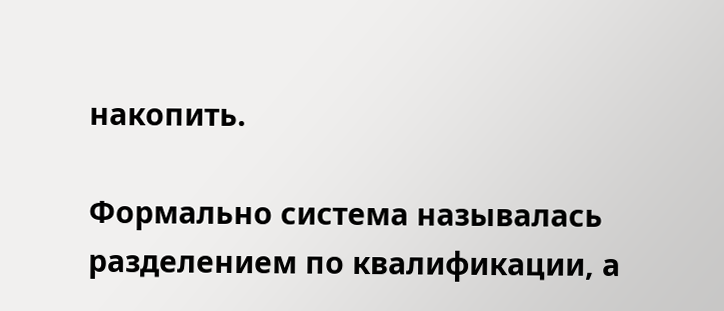накопить.

Формально система называлась разделением по квалификации, а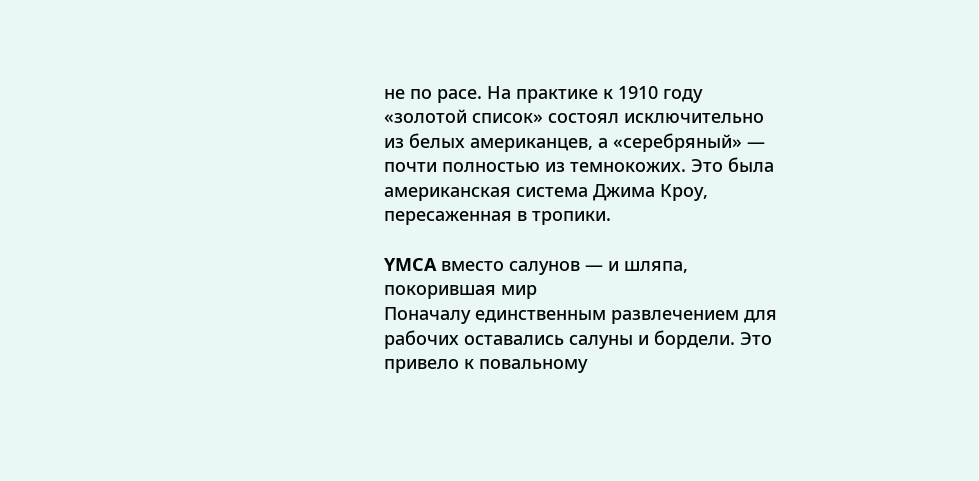не по расе. На практике к 1910 году «золотой список» состоял исключительно из белых американцев, а «серебряный» — почти полностью из темнокожих. Это была американская система Джима Кроу, пересаженная в тропики.

YMCA вместо салунов — и шляпа, покорившая мир
Поначалу единственным развлечением для рабочих оставались салуны и бордели. Это привело к повальному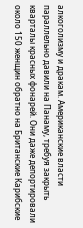алкоголизму и дракам. Американские власти параллельно давили на Панаму, требуя закрыть кварталы красных фонарей. Они даже депортировали около 150 женщин обратно на Британские Карибские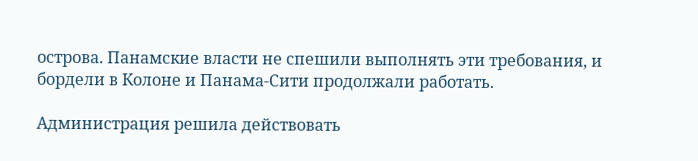острова. Панамские власти не спешили выполнять эти требования, и бордели в Колоне и Панама-Сити продолжали работать.

Администрация решила действовать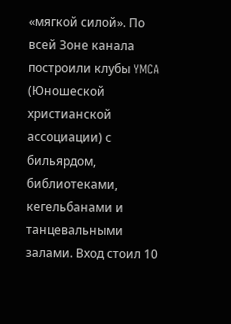«мягкой силой». По всей Зоне канала построили клубы YMCA (Юношеской христианской ассоциации) с бильярдом, библиотеками, кегельбанами и танцевальными залами. Вход стоил 10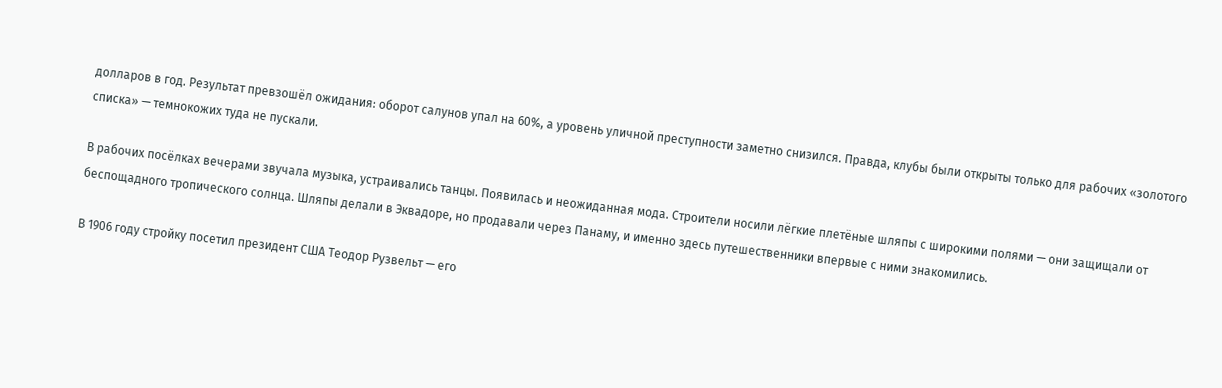долларов в год. Результат превзошёл ожидания: оборот салунов упал на 60%, а уровень уличной преступности заметно снизился. Правда, клубы были открыты только для рабочих «золотого списка» — темнокожих туда не пускали.

В рабочих посёлках вечерами звучала музыка, устраивались танцы. Появилась и неожиданная мода. Строители носили лёгкие плетёные шляпы с широкими полями — они защищали от беспощадного тропического солнца. Шляпы делали в Эквадоре, но продавали через Панаму, и именно здесь путешественники впервые с ними знакомились.

В 1906 году стройку посетил президент США Теодор Рузвельт — его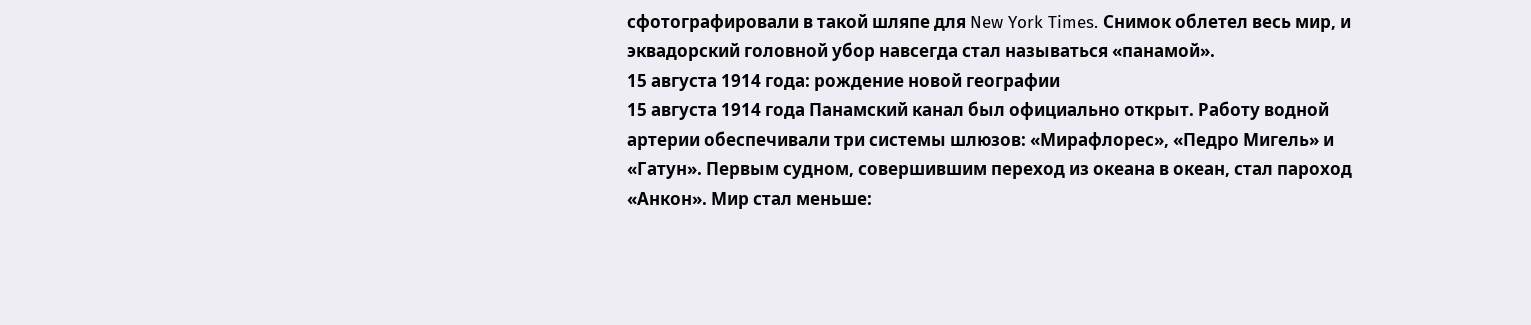сфотографировали в такой шляпе для New York Times. Снимок облетел весь мир, и эквадорский головной убор навсегда стал называться «панамой».
15 августа 1914 года: рождение новой географии
15 августа 1914 года Панамский канал был официально открыт. Работу водной артерии обеспечивали три системы шлюзов: «Мирафлорес», «Педро Мигель» и «Гатун». Первым судном, совершившим переход из океана в океан, стал пароход «Анкон». Мир стал меньше: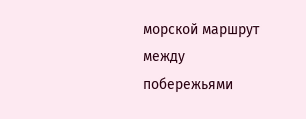морской маршрут между побережьями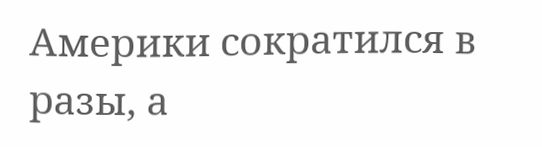Америки сократился в разы, а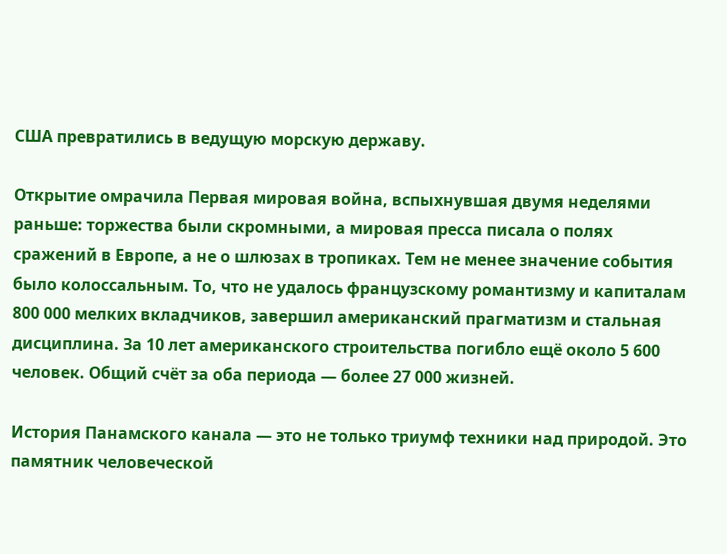США превратились в ведущую морскую державу.

Открытие омрачила Первая мировая война, вспыхнувшая двумя неделями раньше: торжества были скромными, а мировая пресса писала о полях сражений в Европе, а не о шлюзах в тропиках. Тем не менее значение события было колоссальным. То, что не удалось французскому романтизму и капиталам 800 000 мелких вкладчиков, завершил американский прагматизм и стальная дисциплина. За 10 лет американского строительства погибло ещё около 5 600 человек. Общий счёт за оба периода — более 27 000 жизней.

История Панамского канала — это не только триумф техники над природой. Это памятник человеческой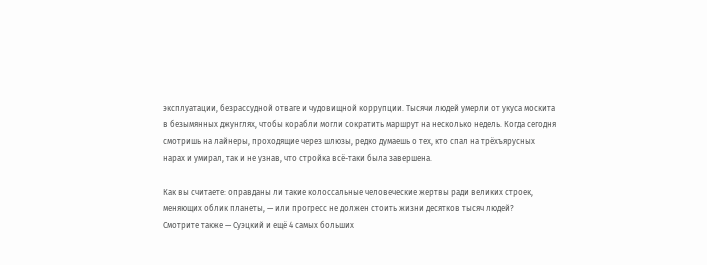эксплуатации, безрассудной отваге и чудовищной коррупции. Тысячи людей умерли от укуса москита в безымянных джунглях, чтобы корабли могли сократить маршрут на несколько недель. Когда сегодня смотришь на лайнеры, проходящие через шлюзы, редко думаешь о тех, кто спал на трёхъярусных нарах и умирал, так и не узнав, что стройка всё-таки была завершена.

Как вы считаете: оправданы ли такие колоссальные человеческие жертвы ради великих строек, меняющих облик планеты, — или прогресс не должен стоить жизни десятков тысяч людей?
Смотрите также — Суэцкий и ещё 4 самых больших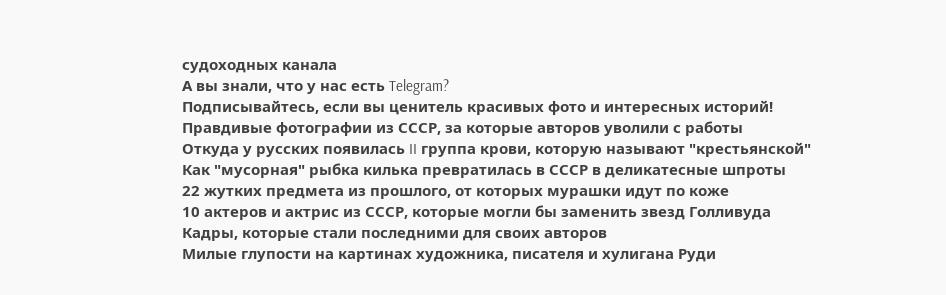судоходных канала
А вы знали, что у нас есть Telegram?
Подписывайтесь, если вы ценитель красивых фото и интересных историй!
Правдивые фотографии из СССР, за которые авторов уволили с работы
Откуда у русских появилась II группа крови, которую называют "крестьянской"
Как "мусорная" рыбка килька превратилась в СССР в деликатесные шпроты
22 жутких предмета из прошлого, от которых мурашки идут по коже
10 актеров и актрис из СССР, которые могли бы заменить звезд Голливуда
Кадры, которые стали последними для своих авторов
Милые глупости на картинах художника, писателя и хулигана Руди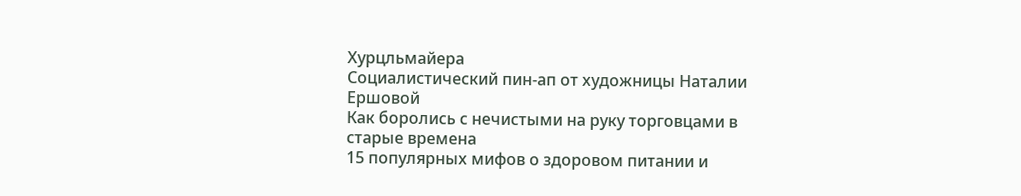Хурцльмайера
Социалистический пин-ап от художницы Наталии Ершовой
Как боролись с нечистыми на руку торговцами в старые времена
15 популярных мифов о здоровом питании и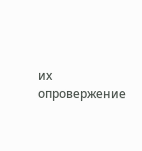их опровержение